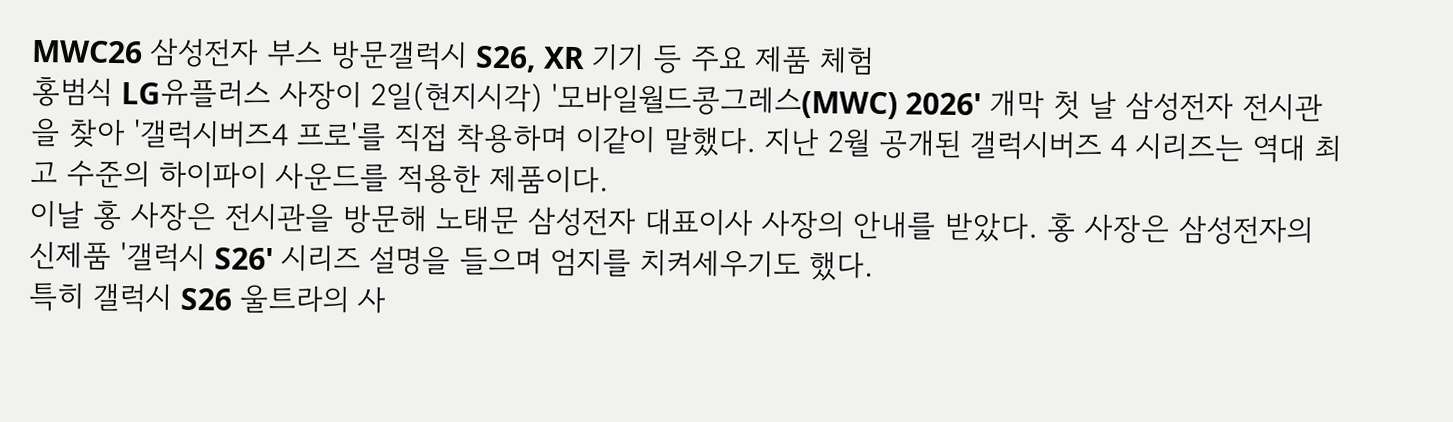MWC26 삼성전자 부스 방문갤럭시 S26, XR 기기 등 주요 제품 체험
홍범식 LG유플러스 사장이 2일(현지시각) '모바일월드콩그레스(MWC) 2026' 개막 첫 날 삼성전자 전시관을 찾아 '갤럭시버즈4 프로'를 직접 착용하며 이같이 말했다. 지난 2월 공개된 갤럭시버즈 4 시리즈는 역대 최고 수준의 하이파이 사운드를 적용한 제품이다.
이날 홍 사장은 전시관을 방문해 노태문 삼성전자 대표이사 사장의 안내를 받았다. 홍 사장은 삼성전자의 신제품 '갤럭시 S26' 시리즈 설명을 들으며 엄지를 치켜세우기도 했다.
특히 갤럭시 S26 울트라의 사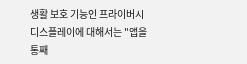생활 보호 기능인 프라이버시 디스플레이에 대해서는 "앱을 통째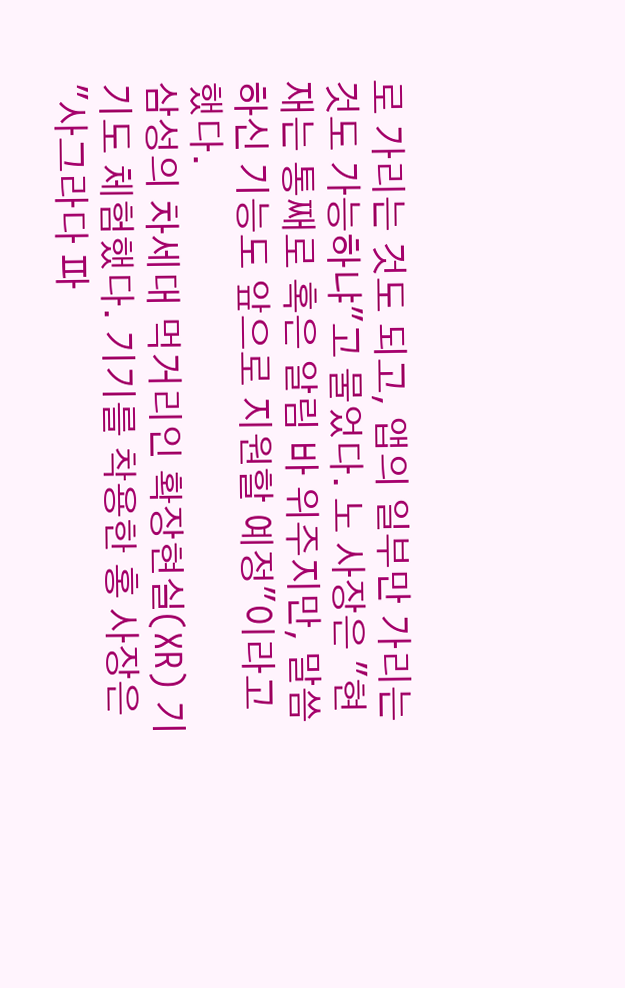로 가리는 것도 되고, 앱의 일부만 가리는 것도 가능하냐"고 물었다. 노 사장은 "현재는 통째로 혹은 알림 바 위주지만, 말씀하신 기능도 앞으로 지원할 예정"이라고 했다.
삼성의 차세대 먹거리인 확장현실(XR) 기기도 체험했다. 기기를 착용한 홍 사장은 "사그라다 파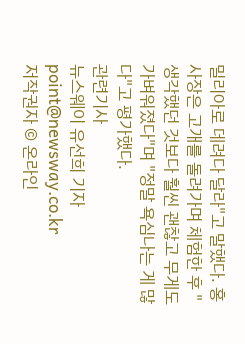밀리아로 데려다 달라"고 말했다. 홍 사장은 고개를 돌려가며 체험한 후 "생각했던 것보다 훨씬 괜찮고 무게도 가벼워졌다"며 "정말 욕심나는 게 많다"고 평가했다.
관련기사
뉴스웨이 유선희 기자
point@newsway.co.kr
저작권자 © 온라인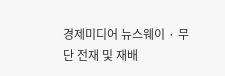경제미디어 뉴스웨이 · 무단 전재 및 재배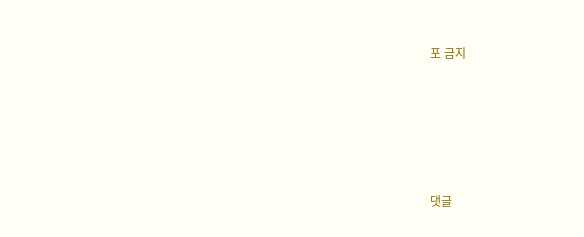포 금지





댓글